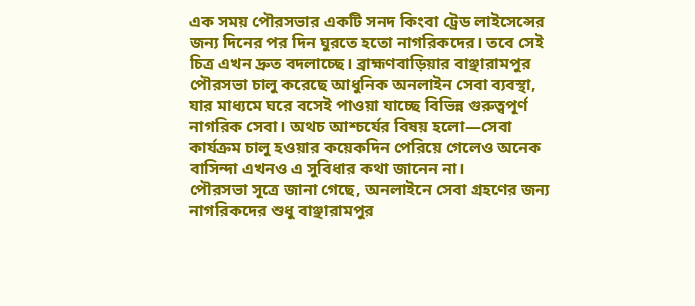এক সময় পৌরসভার একটি সনদ কিংবা ট্রেড লাইসেন্সের জন্য দিনের পর দিন ঘুরতে হতো নাগরিকদের। তবে সেই চিত্র এখন দ্রুত বদলাচ্ছে। ব্রাহ্মণবাড়িয়ার বাঞ্ছারামপুর পৌরসভা চালু করেছে আধুনিক অনলাইন সেবা ব্যবস্থা, যার মাধ্যমে ঘরে বসেই পাওয়া যাচ্ছে বিভিন্ন গুরুত্বপূর্ণ নাগরিক সেবা। অথচ আশ্চর্যের বিষয় হলো—সেবা কার্যক্রম চালু হওয়ার কয়েকদিন পেরিয়ে গেলেও অনেক বাসিন্দা এখনও এ সুবিধার কথা জানেন না।
পৌরসভা সূত্রে জানা গেছে, অনলাইনে সেবা গ্রহণের জন্য নাগরিকদের শুধু বাঞ্ছারামপুর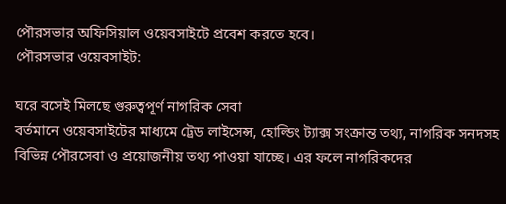পৌরসভার অফিসিয়াল ওয়েবসাইটে প্রবেশ করতে হবে।
পৌরসভার ওয়েবসাইট:

ঘরে বসেই মিলছে গুরুত্বপূর্ণ নাগরিক সেবা
বর্তমানে ওয়েবসাইটের মাধ্যমে ট্রেড লাইসেন্স, হোল্ডিং ট্যাক্স সংক্রান্ত তথ্য, নাগরিক সনদসহ বিভিন্ন পৌরসেবা ও প্রয়োজনীয় তথ্য পাওয়া যাচ্ছে। এর ফলে নাগরিকদের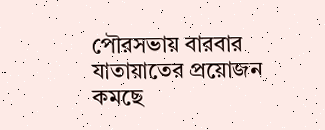পৌরসভায় বারবার যাতায়াতের প্রয়োজন কমছে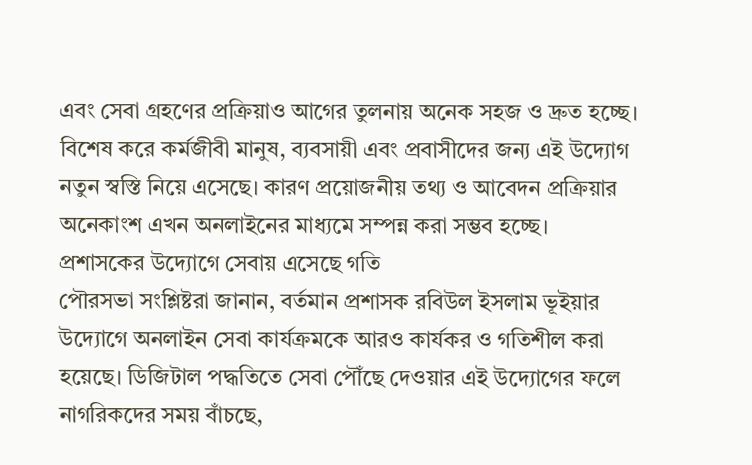এবং সেবা গ্রহণের প্রক্রিয়াও আগের তুলনায় অনেক সহজ ও দ্রুত হচ্ছে।
বিশেষ করে কর্মজীবী মানুষ, ব্যবসায়ী এবং প্রবাসীদের জন্য এই উদ্যোগ নতুন স্বস্তি নিয়ে এসেছে। কারণ প্রয়োজনীয় তথ্য ও আবেদন প্রক্রিয়ার অনেকাংশ এখন অনলাইনের মাধ্যমে সম্পন্ন করা সম্ভব হচ্ছে।
প্রশাসকের উদ্যোগে সেবায় এসেছে গতি
পৌরসভা সংশ্লিষ্টরা জানান, বর্তমান প্রশাসক রবিউল ইসলাম ভূইয়ার উদ্যোগে অনলাইন সেবা কার্যক্রমকে আরও কার্যকর ও গতিশীল করা হয়েছে। ডিজিটাল পদ্ধতিতে সেবা পৌঁছে দেওয়ার এই উদ্যোগের ফলে নাগরিকদের সময় বাঁচছে,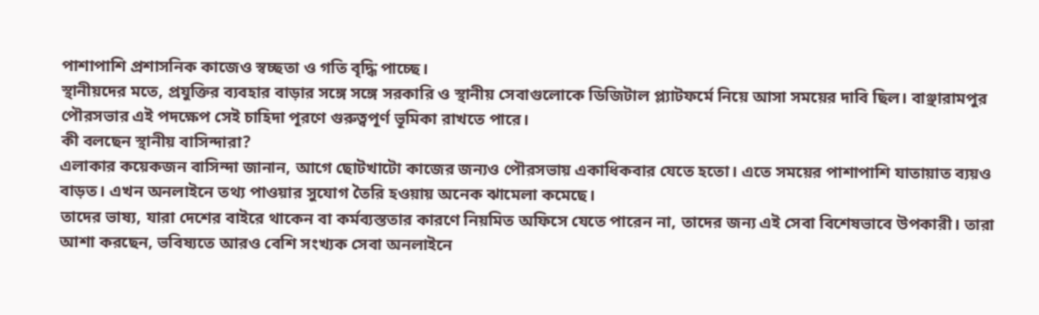পাশাপাশি প্রশাসনিক কাজেও স্বচ্ছতা ও গতি বৃদ্ধি পাচ্ছে।
স্থানীয়দের মতে, প্রযুক্তির ব্যবহার বাড়ার সঙ্গে সঙ্গে সরকারি ও স্থানীয় সেবাগুলোকে ডিজিটাল প্ল্যাটফর্মে নিয়ে আসা সময়ের দাবি ছিল। বাঞ্ছারামপুর পৌরসভার এই পদক্ষেপ সেই চাহিদা পূরণে গুরুত্বপূর্ণ ভূমিকা রাখতে পারে।
কী বলছেন স্থানীয় বাসিন্দারা?
এলাকার কয়েকজন বাসিন্দা জানান, আগে ছোটখাটো কাজের জন্যও পৌরসভায় একাধিকবার যেতে হতো। এতে সময়ের পাশাপাশি যাতায়াত ব্যয়ও বাড়ত। এখন অনলাইনে তথ্য পাওয়ার সুযোগ তৈরি হওয়ায় অনেক ঝামেলা কমেছে।
তাদের ভাষ্য, যারা দেশের বাইরে থাকেন বা কর্মব্যস্ততার কারণে নিয়মিত অফিসে যেতে পারেন না, তাদের জন্য এই সেবা বিশেষভাবে উপকারী। তারা আশা করছেন, ভবিষ্যতে আরও বেশি সংখ্যক সেবা অনলাইনে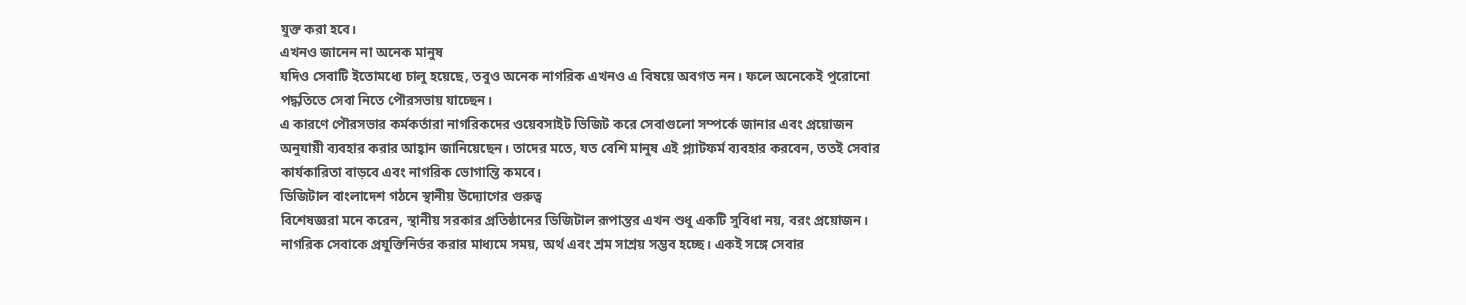যুক্ত করা হবে।
এখনও জানেন না অনেক মানুষ
যদিও সেবাটি ইতোমধ্যে চালু হয়েছে, তবুও অনেক নাগরিক এখনও এ বিষয়ে অবগত নন। ফলে অনেকেই পুরোনো পদ্ধতিতে সেবা নিতে পৌরসভায় যাচ্ছেন।
এ কারণে পৌরসভার কর্মকর্তারা নাগরিকদের ওয়েবসাইট ভিজিট করে সেবাগুলো সম্পর্কে জানার এবং প্রয়োজন অনুযায়ী ব্যবহার করার আহ্বান জানিয়েছেন। তাদের মতে, যত বেশি মানুষ এই প্ল্যাটফর্ম ব্যবহার করবেন, ততই সেবার কার্যকারিতা বাড়বে এবং নাগরিক ভোগান্তি কমবে।
ডিজিটাল বাংলাদেশ গঠনে স্থানীয় উদ্যোগের গুরুত্ব
বিশেষজ্ঞরা মনে করেন, স্থানীয় সরকার প্রতিষ্ঠানের ডিজিটাল রূপান্তর এখন শুধু একটি সুবিধা নয়, বরং প্রয়োজন। নাগরিক সেবাকে প্রযুক্তিনির্ভর করার মাধ্যমে সময়, অর্থ এবং শ্রম সাশ্রয় সম্ভব হচ্ছে। একই সঙ্গে সেবার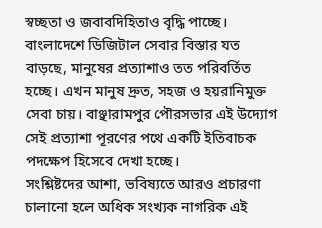স্বচ্ছতা ও জবাবদিহিতাও বৃদ্ধি পাচ্ছে।
বাংলাদেশে ডিজিটাল সেবার বিস্তার যত বাড়ছে, মানুষের প্রত্যাশাও তত পরিবর্তিত হচ্ছে। এখন মানুষ দ্রুত, সহজ ও হয়রানিমুক্ত সেবা চায়। বাঞ্ছারামপুর পৌরসভার এই উদ্যোগ সেই প্রত্যাশা পূরণের পথে একটি ইতিবাচক পদক্ষেপ হিসেবে দেখা হচ্ছে।
সংশ্লিষ্টদের আশা, ভবিষ্যতে আরও প্রচারণা চালানো হলে অধিক সংখ্যক নাগরিক এই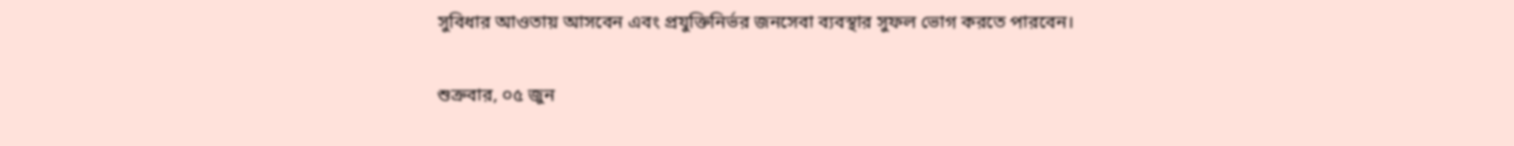সুবিধার আওতায় আসবেন এবং প্রযুক্তিনির্ভর জনসেবা ব্যবস্থার সুফল ভোগ করতে পারবেন।

শুক্রবার, ০৫ জুন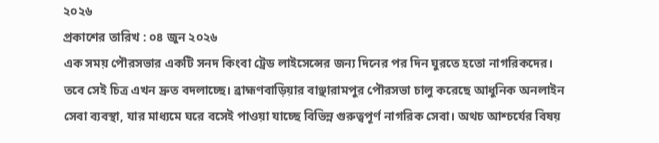২০২৬
প্রকাশের তারিখ : ০৪ জুন ২০২৬
এক সময় পৌরসভার একটি সনদ কিংবা ট্রেড লাইসেন্সের জন্য দিনের পর দিন ঘুরতে হতো নাগরিকদের। তবে সেই চিত্র এখন দ্রুত বদলাচ্ছে। ব্রাহ্মণবাড়িয়ার বাঞ্ছারামপুর পৌরসভা চালু করেছে আধুনিক অনলাইন সেবা ব্যবস্থা, যার মাধ্যমে ঘরে বসেই পাওয়া যাচ্ছে বিভিন্ন গুরুত্বপূর্ণ নাগরিক সেবা। অথচ আশ্চর্যের বিষয়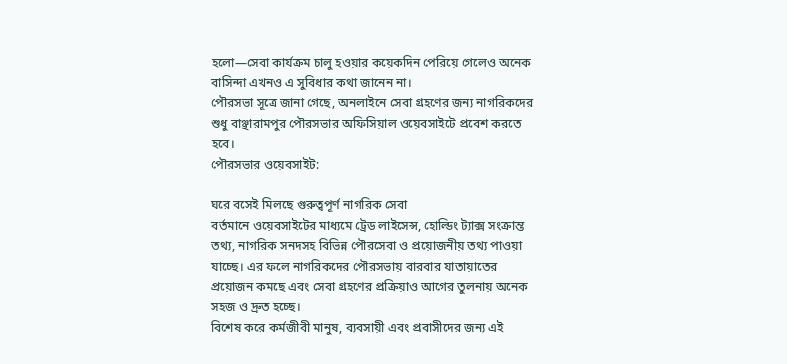হলো—সেবা কার্যক্রম চালু হওয়ার কয়েকদিন পেরিয়ে গেলেও অনেক বাসিন্দা এখনও এ সুবিধার কথা জানেন না।
পৌরসভা সূত্রে জানা গেছে, অনলাইনে সেবা গ্রহণের জন্য নাগরিকদের শুধু বাঞ্ছারামপুর পৌরসভার অফিসিয়াল ওয়েবসাইটে প্রবেশ করতে হবে।
পৌরসভার ওয়েবসাইট:

ঘরে বসেই মিলছে গুরুত্বপূর্ণ নাগরিক সেবা
বর্তমানে ওয়েবসাইটের মাধ্যমে ট্রেড লাইসেন্স, হোল্ডিং ট্যাক্স সংক্রান্ত তথ্য, নাগরিক সনদসহ বিভিন্ন পৌরসেবা ও প্রয়োজনীয় তথ্য পাওয়া যাচ্ছে। এর ফলে নাগরিকদের পৌরসভায় বারবার যাতায়াতের প্রয়োজন কমছে এবং সেবা গ্রহণের প্রক্রিয়াও আগের তুলনায় অনেক সহজ ও দ্রুত হচ্ছে।
বিশেষ করে কর্মজীবী মানুষ, ব্যবসায়ী এবং প্রবাসীদের জন্য এই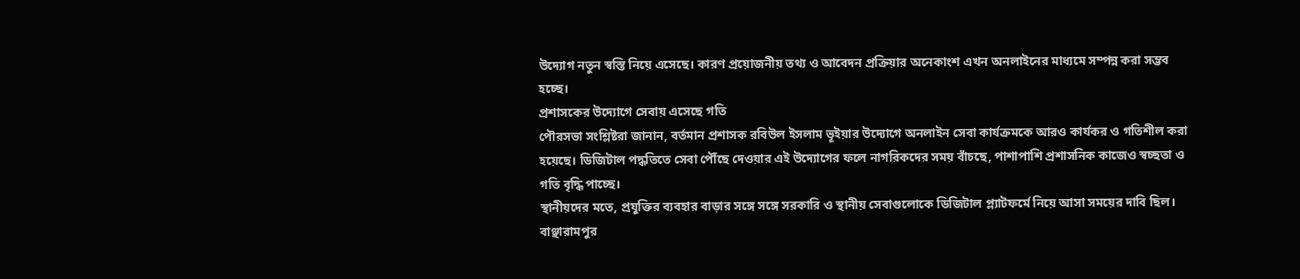উদ্যোগ নতুন স্বস্তি নিয়ে এসেছে। কারণ প্রয়োজনীয় তথ্য ও আবেদন প্রক্রিয়ার অনেকাংশ এখন অনলাইনের মাধ্যমে সম্পন্ন করা সম্ভব হচ্ছে।
প্রশাসকের উদ্যোগে সেবায় এসেছে গতি
পৌরসভা সংশ্লিষ্টরা জানান, বর্তমান প্রশাসক রবিউল ইসলাম ভূইয়ার উদ্যোগে অনলাইন সেবা কার্যক্রমকে আরও কার্যকর ও গতিশীল করা হয়েছে। ডিজিটাল পদ্ধতিতে সেবা পৌঁছে দেওয়ার এই উদ্যোগের ফলে নাগরিকদের সময় বাঁচছে, পাশাপাশি প্রশাসনিক কাজেও স্বচ্ছতা ও গতি বৃদ্ধি পাচ্ছে।
স্থানীয়দের মতে, প্রযুক্তির ব্যবহার বাড়ার সঙ্গে সঙ্গে সরকারি ও স্থানীয় সেবাগুলোকে ডিজিটাল প্ল্যাটফর্মে নিয়ে আসা সময়ের দাবি ছিল। বাঞ্ছারামপুর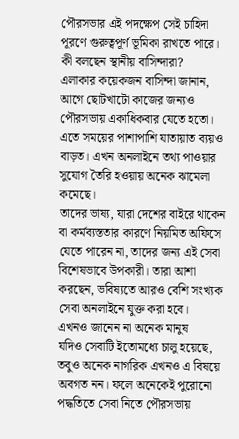পৌরসভার এই পদক্ষেপ সেই চাহিদা পূরণে গুরুত্বপূর্ণ ভূমিকা রাখতে পারে।
কী বলছেন স্থানীয় বাসিন্দারা?
এলাকার কয়েকজন বাসিন্দা জানান, আগে ছোটখাটো কাজের জন্যও পৌরসভায় একাধিকবার যেতে হতো। এতে সময়ের পাশাপাশি যাতায়াত ব্যয়ও বাড়ত। এখন অনলাইনে তথ্য পাওয়ার সুযোগ তৈরি হওয়ায় অনেক ঝামেলা কমেছে।
তাদের ভাষ্য, যারা দেশের বাইরে থাকেন বা কর্মব্যস্ততার কারণে নিয়মিত অফিসে যেতে পারেন না, তাদের জন্য এই সেবা বিশেষভাবে উপকারী। তারা আশা করছেন, ভবিষ্যতে আরও বেশি সংখ্যক সেবা অনলাইনে যুক্ত করা হবে।
এখনও জানেন না অনেক মানুষ
যদিও সেবাটি ইতোমধ্যে চালু হয়েছে, তবুও অনেক নাগরিক এখনও এ বিষয়ে অবগত নন। ফলে অনেকেই পুরোনো পদ্ধতিতে সেবা নিতে পৌরসভায়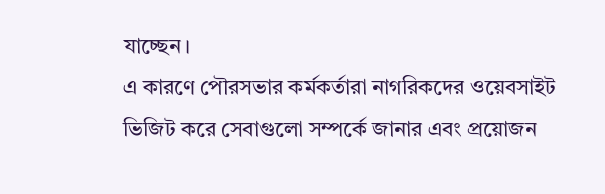যাচ্ছেন।
এ কারণে পৌরসভার কর্মকর্তারা নাগরিকদের ওয়েবসাইট ভিজিট করে সেবাগুলো সম্পর্কে জানার এবং প্রয়োজন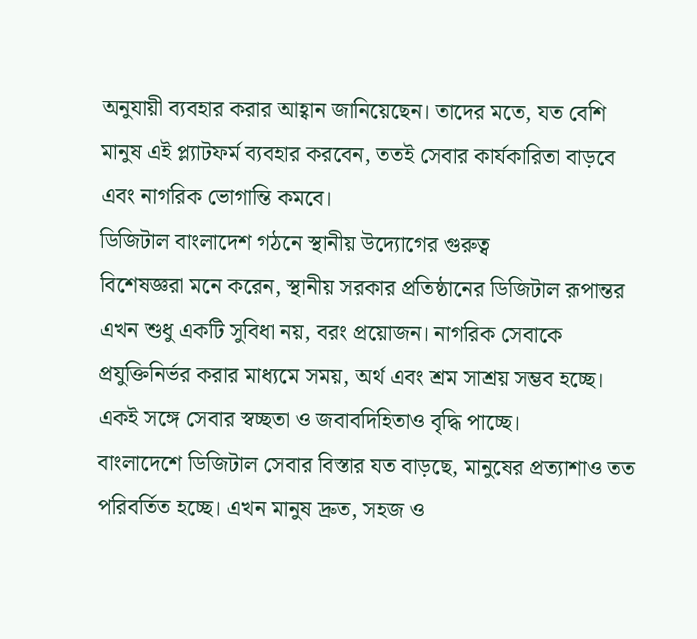অনুযায়ী ব্যবহার করার আহ্বান জানিয়েছেন। তাদের মতে, যত বেশি মানুষ এই প্ল্যাটফর্ম ব্যবহার করবেন, ততই সেবার কার্যকারিতা বাড়বে এবং নাগরিক ভোগান্তি কমবে।
ডিজিটাল বাংলাদেশ গঠনে স্থানীয় উদ্যোগের গুরুত্ব
বিশেষজ্ঞরা মনে করেন, স্থানীয় সরকার প্রতিষ্ঠানের ডিজিটাল রূপান্তর এখন শুধু একটি সুবিধা নয়, বরং প্রয়োজন। নাগরিক সেবাকে প্রযুক্তিনির্ভর করার মাধ্যমে সময়, অর্থ এবং শ্রম সাশ্রয় সম্ভব হচ্ছে। একই সঙ্গে সেবার স্বচ্ছতা ও জবাবদিহিতাও বৃদ্ধি পাচ্ছে।
বাংলাদেশে ডিজিটাল সেবার বিস্তার যত বাড়ছে, মানুষের প্রত্যাশাও তত পরিবর্তিত হচ্ছে। এখন মানুষ দ্রুত, সহজ ও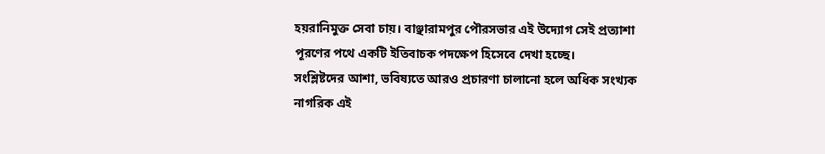হয়রানিমুক্ত সেবা চায়। বাঞ্ছারামপুর পৌরসভার এই উদ্যোগ সেই প্রত্যাশা পূরণের পথে একটি ইতিবাচক পদক্ষেপ হিসেবে দেখা হচ্ছে।
সংশ্লিষ্টদের আশা, ভবিষ্যতে আরও প্রচারণা চালানো হলে অধিক সংখ্যক নাগরিক এই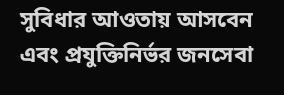সুবিধার আওতায় আসবেন এবং প্রযুক্তিনির্ভর জনসেবা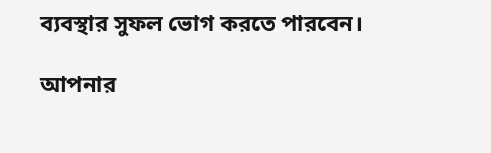ব্যবস্থার সুফল ভোগ করতে পারবেন।

আপনার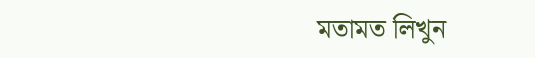মতামত লিখুন